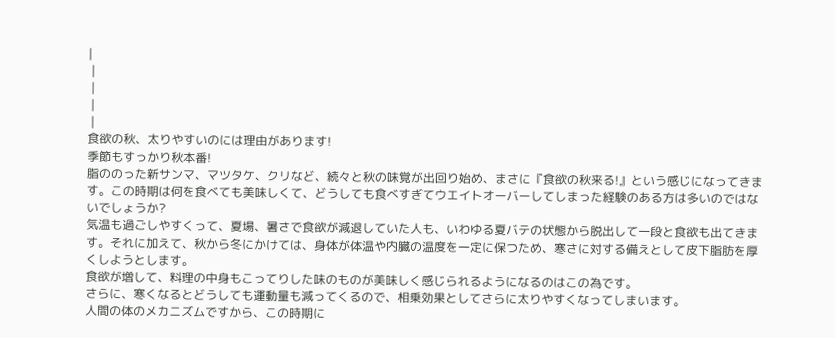|
 |
 |
 |
 |
食欲の秋、太りやすいのには理由があります!
季節もすっかり秋本番!
脂ののった新サンマ、マツタケ、クリなど、続々と秋の味覚が出回り始め、まさに『食欲の秋来る!』という感じになってきます。この時期は何を食べても美味しくて、どうしても食べすぎてウエイトオーバーしてしまった経験のある方は多いのではないでしょうか?
気温も過ごしやすくって、夏場、暑さで食欲が減退していた人も、いわゆる夏バテの状態から脱出して一段と食欲も出てきます。それに加えて、秋から冬にかけては、身体が体温や内臓の温度を一定に保つため、寒さに対する備えとして皮下脂肪を厚くしようとします。
食欲が増して、料理の中身もこってりした味のものが美味しく感じられるようになるのはこの為です。
さらに、寒くなるとどうしても運動量も減ってくるので、相乗効果としてさらに太りやすくなってしまいます。
人間の体のメカニズムですから、この時期に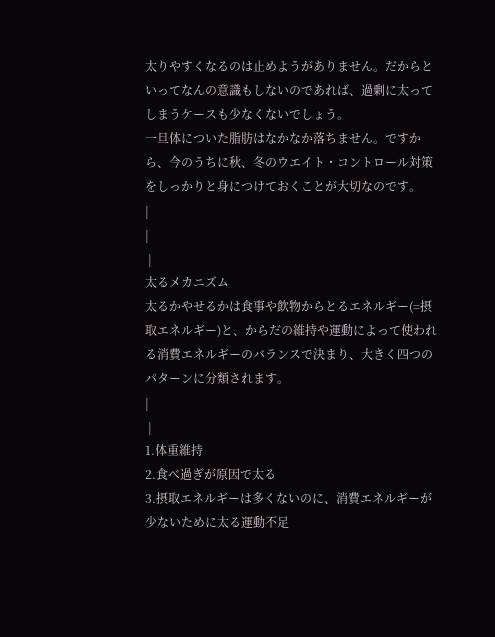太りやすくなるのは止めようがありません。だからといってなんの意識もしないのであれば、過剰に太ってしまうケースも少なくないでしょう。
一旦体についた脂肪はなかなか落ちません。ですから、今のうちに秋、冬のウエイト・コントロール対策をしっかりと身につけておくことが大切なのです。
|
|
 |
太るメカニズム
太るかやせるかは食事や飲物からとるエネルギー(=摂取エネルギー)と、からだの維持や運動によって使われる消費エネルギーのバランスで決まり、大きく四つのパターンに分類されます。
|
 |
1.体重維持
2.食べ過ぎが原因で太る
3.摂取エネルギーは多くないのに、消費エネルギーが少ないために太る運動不足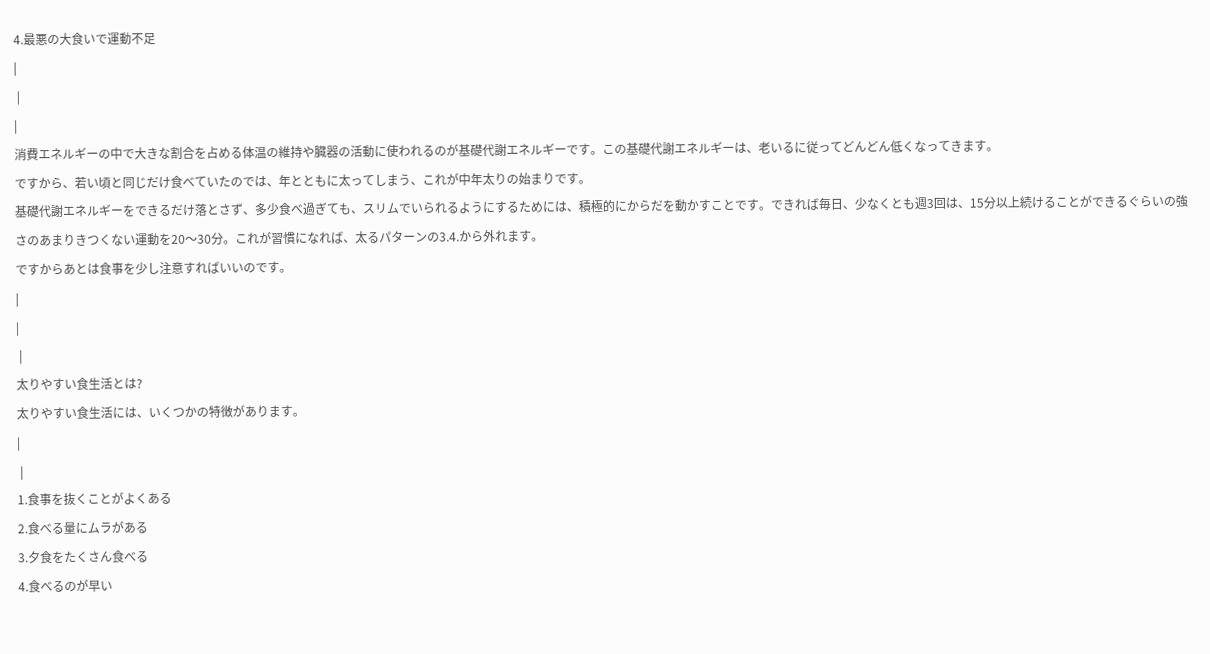4.最悪の大食いで運動不足
|
 |
|
消費エネルギーの中で大きな割合を占める体温の維持や臓器の活動に使われるのが基礎代謝エネルギーです。この基礎代謝エネルギーは、老いるに従ってどんどん低くなってきます。
ですから、若い頃と同じだけ食べていたのでは、年とともに太ってしまう、これが中年太りの始まりです。
基礎代謝エネルギーをできるだけ落とさず、多少食べ過ぎても、スリムでいられるようにするためには、積極的にからだを動かすことです。できれば毎日、少なくとも週3回は、15分以上続けることができるぐらいの強さのあまりきつくない運動を20〜30分。これが習慣になれば、太るパターンの3.4.から外れます。
ですからあとは食事を少し注意すればいいのです。
|
|
 |
太りやすい食生活とは?
太りやすい食生活には、いくつかの特徴があります。
|
 |
1.食事を抜くことがよくある
2.食べる量にムラがある
3.夕食をたくさん食べる
4.食べるのが早い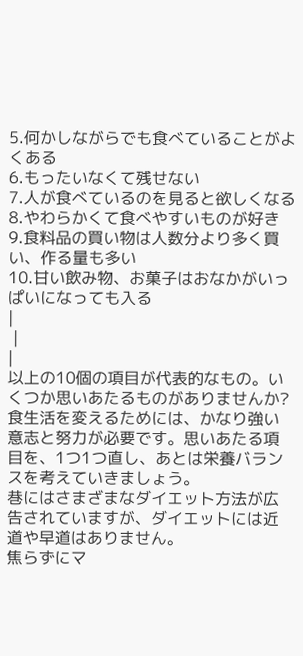5.何かしながらでも食べていることがよくある
6.もったいなくて残せない
7.人が食べているのを見ると欲しくなる
8.やわらかくて食べやすいものが好き
9.食料品の買い物は人数分より多く買い、作る量も多い
10.甘い飲み物、お菓子はおなかがいっぱいになっても入る
|
 |
|
以上の10個の項目が代表的なもの。いくつか思いあたるものがありませんか?
食生活を変えるためには、かなり強い意志と努力が必要です。思いあたる項目を、1つ1つ直し、あとは栄養バランスを考えていきましょう。
巷にはさまざまなダイエット方法が広告されていますが、ダイエットには近道や早道はありません。
焦らずにマ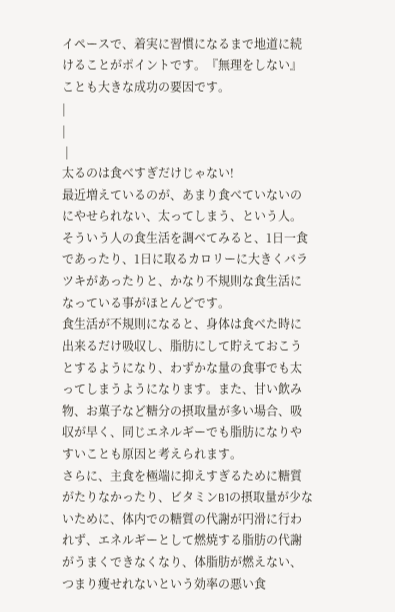イペースで、着実に習慣になるまで地道に続けることがポイントです。『無理をしない』ことも大きな成功の要因です。
|
|
 |
太るのは食べすぎだけじゃない!
最近増えているのが、あまり食べていないのにやせられない、太ってしまう、という人。
そういう人の食生活を調べてみると、1日一食であったり、1日に取るカロリーに大きくバラツキがあったりと、かなり不規則な食生活になっている事がほとんどです。
食生活が不規則になると、身体は食べた時に出来るだけ吸収し、脂肪にして貯えておこうとするようになり、わずかな量の食事でも太ってしまうようになります。また、甘い飲み物、お菓子など糖分の摂取量が多い場合、吸収が早く、同じエネルギーでも脂肪になりやすいことも原因と考えられます。
さらに、主食を極端に抑えすぎるために糖質がたりなかったり、ビタミンB1の摂取量が少ないために、体内での糖質の代謝が円滑に行われず、エネルギーとして燃焼する脂肪の代謝がうまくできなくなり、体脂肪が燃えない、つまり痩せれないという効率の悪い食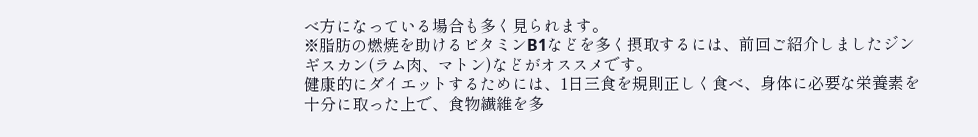べ方になっている場合も多く見られます。
※脂肪の燃焼を助けるビタミンB1などを多く摂取するには、前回ご紹介しましたジンギスカン(ラム肉、マトン)などがオススメです。
健康的にダイエットするためには、1日三食を規則正しく食べ、身体に必要な栄養素を十分に取った上で、食物繊維を多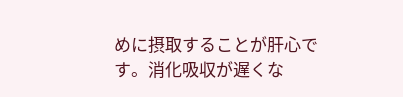めに摂取することが肝心です。消化吸収が遅くな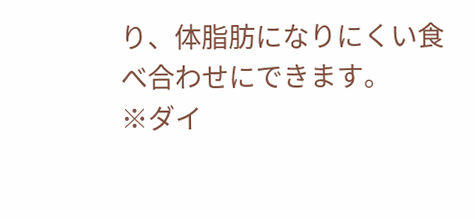り、体脂肪になりにくい食べ合わせにできます。
※ダイ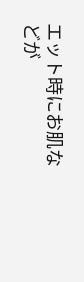エット時にお肌などが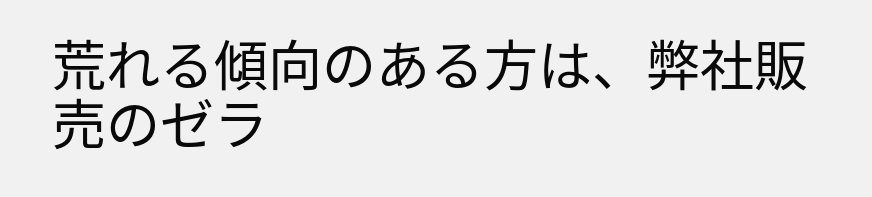荒れる傾向のある方は、弊社販売のゼラ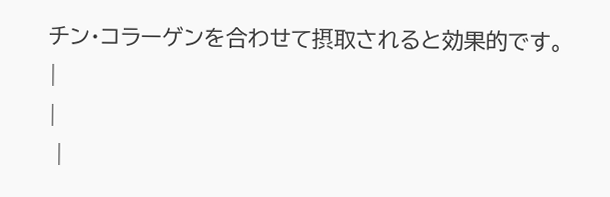チン・コラーゲンを合わせて摂取されると効果的です。
|
|
 |